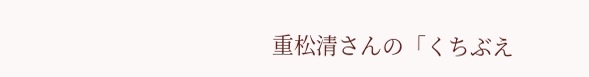重松清さんの「くちぶえ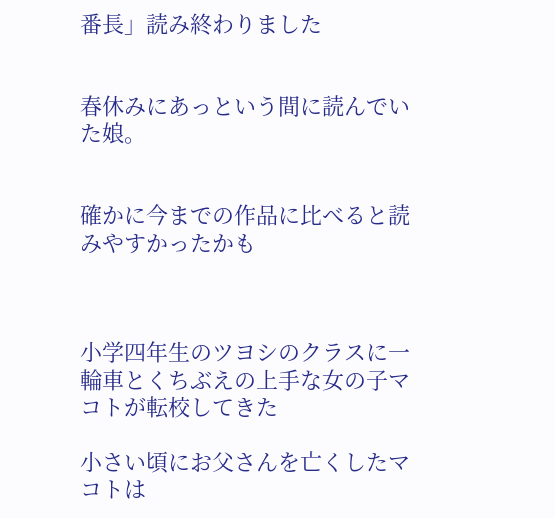番長」読み終わりました


春休みにあっという間に読んでいた娘。


確かに今までの作品に比べると読みやすかったかも



小学四年生のツヨシのクラスに一輪車とくちぶえの上手な女の子マコトが転校してきた

小さい頃にお父さんを亡くしたマコトは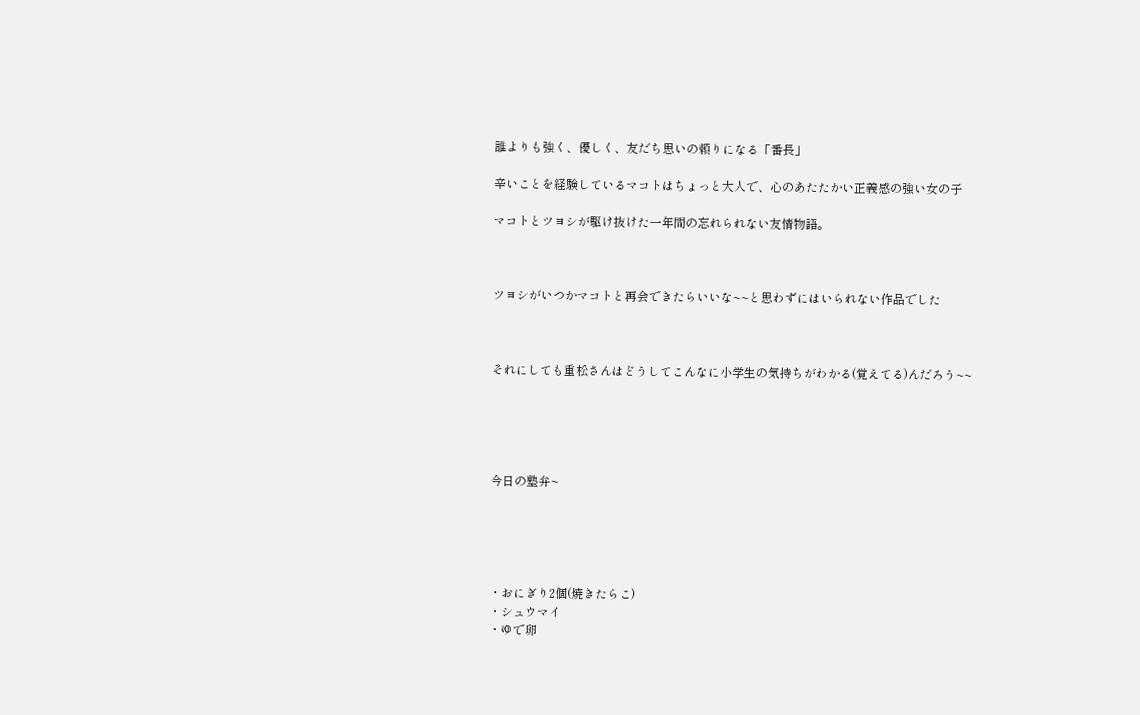誰よりも強く、優しく、友だち思いの頼りになる「番長」

辛いことを経験しているマコトはちょっと大人で、心のあたたかい正義感の強い女の子

マコトとツヨシが駆け抜けた一年間の忘れられない友情物語。



ツヨシがいつかマコトと再会できたらいいな~~と思わずにはいられない作品でした



それにしても重松さんはどうしてこんなに小学生の気持ちがわかる(覚えてる)んだろう~~





今日の塾弁~





・おにぎり2個(焼きたらこ)
・シュウマイ
・ゆで卵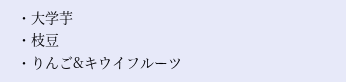・大学芋
・枝豆
・りんご&キウイフルーツ